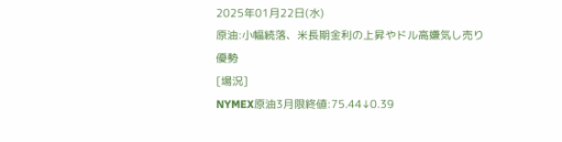2025年01月22日(水)
原油:小幅続落、米長期金利の上昇やドル高嫌気し売り優勢
[場況]
NYMEX原油3月限終値:75.44↓0.39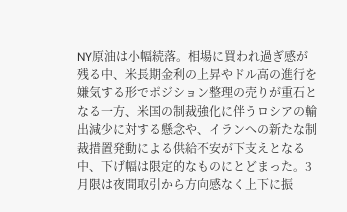NY原油は小幅続落。相場に買われ過ぎ感が残る中、米長期金利の上昇やドル高の進行を嫌気する形でポジション整理の売りが重石となる一方、米国の制裁強化に伴うロシアの輸出減少に対する懸念や、イランへの新たな制裁措置発動による供給不安が下支えとなる中、下げ幅は限定的なものにとどまった。3月限は夜間取引から方向感なく上下に振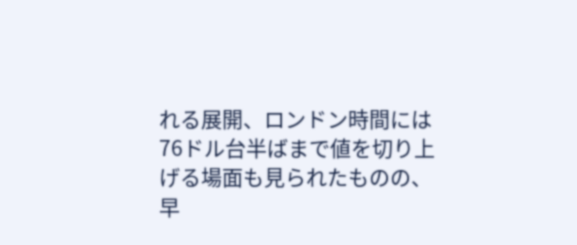れる展開、ロンドン時間には76ドル台半ばまで値を切り上げる場面も見られたものの、 早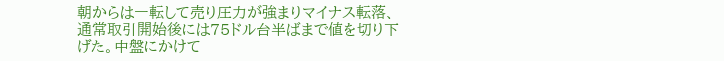朝からは一転して売り圧力が強まりマイナス転落、通常取引開始後には75ドル台半ばまで値を切り下げた。中盤にかけて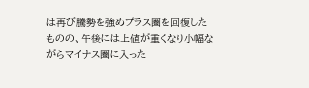は再び騰勢を強めプラス圏を回復したものの、午後には上値が重くなり小幅ながらマイナス圏に入った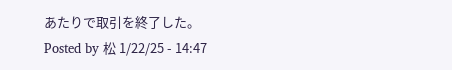あたりで取引を終了した。
Posted by 松 1/22/25 - 14:47